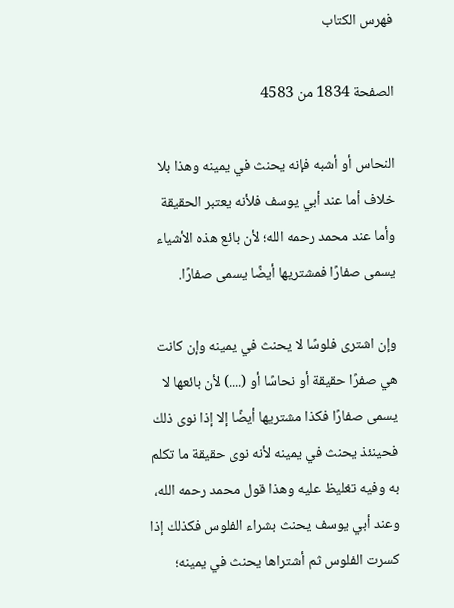فهرس الكتاب

الصفحة 1834 من 4583

النحاس أو أشبه فإنه يحنث في يمينه وهذا بلا خلاف أما عند أبي يوسف فلأنه يعتبر الحقيقة وأما عند محمد رحمه الله؛ لأن بائع هذه الأشياء يسمى صفارًا فمشتريها أيضًا يسمى صفارًا.

وإن اشترى فلوسًا لا يحنث في يمينه وإن كانت هي صفرًا حقيقة أو نحاسًا أو (....) لأن بائعها لا يسمى صفارًا فكذا مشتريها أيضًا إلا إذا نوى ذلك فحينئذ يحنث في يمينه لأنه نوى حقيقة ما تكلم به وفيه تغليظ عليه وهذا قول محمد رحمه الله، وعند أبي يوسف يحنث بشراء الفلوس فكذلك إذا كسرت الفلوس ثم أشتراها يحنث في يمينه؛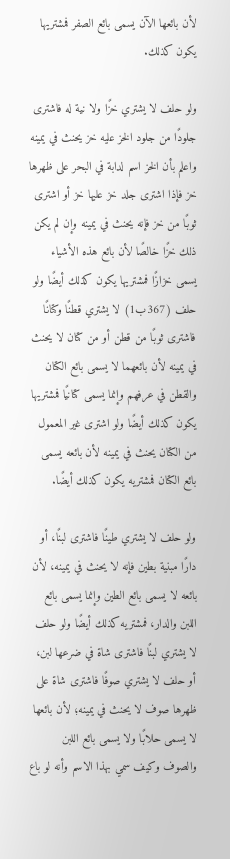لأن بائعها الآن يسمى بائع الصفر فمشتريها يكون كذلك.

ولو حلف لا يشتري خزًا ولا نية له فاشترى جلودًا من جلود الخز عليه خز يحنث في يمينه واعلم بأن الخز اسم لدابة في البحر على ظهرها خز فإذا اشترى جلد خز عليها خز أو اشترى ثوبًا من خز فإنه يحنث في يمينه وإن لم يكن ذلك خزًا خالصًا لأن بائع هذه الأشياء يسمى خزازًا فمشتريها يكون كذلك أيضًا ولو حلف (367ب1) لا يشتري قطنًا وكتانًا فاشترى ثوبًا من قطن أو من كتان لا يحنث في يمينه لأن بائعهما لا يسمى بائع الكتان والقطن في عرفهم وإنما يسمى كتانيًا فمشتريها يكون كذلك أيضًا ولو اشترى غير المعمول من الكتان يحنث في يمينه لأن بائعه يسمى بائع الكتان فمشتريه يكون كذلك أيضًا.

ولو حلف لا يشتري طينًا فاشترى لبنًا، أو دارًا مبنية بطين فإنه لا يحنث في يمينه، لأن بائعه لا يسمى بائع الطين وإنما يسمى بائع اللبن والدار، فمشتريه كذلك أيضًا ولو حلف لا يشتري لبنًا فاشترى شاة في ضرعها لبن، أو حلف لا يشتري صوفًا فاشترى شاة على ظهرها صوف لا يحنث في يمينه؛ لأن بائعها لا يسمى حلابًا ولا يسمى بائع اللبن والصوف وكيف سمي بهذا الاسم وأنه لو باع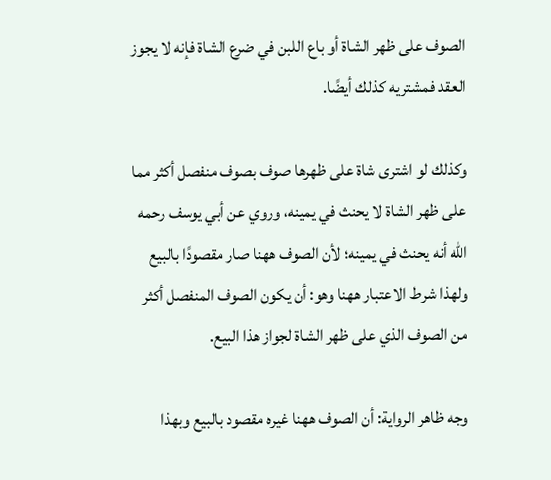الصوف على ظهر الشاة أو باع اللبن في ضرع الشاة فإنه لا يجوز العقد فمشتريه كذلك أيضًا.

وكذلك لو اشترى شاة على ظهرها صوف بصوف منفصل أكثر مما على ظهر الشاة لا يحنث في يمينه، وروي عن أبي يوسف رحمه الله أنه يحنث في يمينه؛ لأن الصوف ههنا صار مقصودًا بالبيع ولهذا شرط الاعتبار ههنا وهو: أن يكون الصوف المنفصل أكثر من الصوف الذي على ظهر الشاة لجواز هذا البيع.

وجه ظاهر الرواية: أن الصوف ههنا غيره مقصود بالبيع وبهذا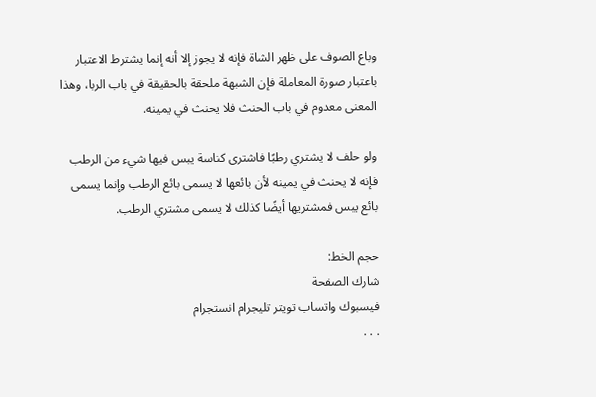وباع الصوف على ظهر الشاة فإنه لا يجوز إلا أنه إنما يشترط الاعتبار باعتبار صورة المعاملة فإن الشبهة ملحقة بالحقيقة في باب الربا، وهذا المعنى معدوم في باب الحنث فلا يحنث في يمينه.

ولو حلف لا يشتري رطبًا فاشترى كناسة يبس فيها شيء من الرطب فإنه لا يحنث في يمينه لأن بائعها لا يسمى بائع الرطب وإنما يسمى بائع يبس فمشتريها أيضًا كذلك لا يسمى مشتري الرطب.

حجم الخط:
شارك الصفحة
فيسبوك واتساب تويتر تليجرام انستجرام
. . .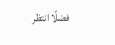فضلًا انتظر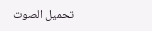تحميل الصوت